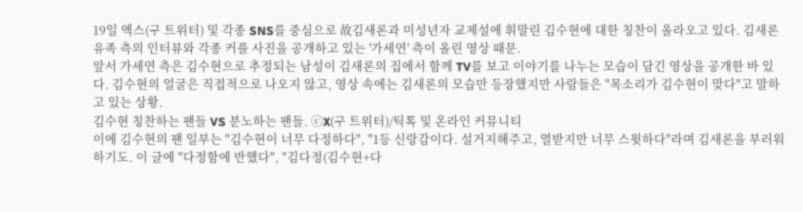19일 엑스(구 트위터) 및 각종 SNS를 중심으로 故김새론과 미성년자 교제설에 휘말린 김수현에 대한 칭찬이 올라오고 있다. 김새론 유족 측의 인터뷰와 각종 커플 사진을 공개하고 있는 '가세연' 측이 올린 영상 때문.
앞서 가세연 측은 김수현으로 추정되는 남성이 김새론의 집에서 함께 TV를 보고 이야기를 나누는 모습이 담긴 영상을 공개한 바 있다. 김수현의 얼굴은 직접적으로 나오지 않고, 영상 속에는 김새론의 모습만 등장했지만 사람들은 "목소리가 김수현이 맞다"고 말하고 있는 상황.
김수현 칭찬하는 팬들 VS 분노하는 팬들. ⓒX(구 트위터)/틱톡 및 온라인 커뮤니티
이에 김수현의 팬 일부는 "김수현이 너무 다정하다", "1등 신랑감이다. 설거지해주고, 열받지만 너무 스윗하다"라며 김새론을 부러워하기도. 이 글에 "다정함에 반했다", "김다정(김수현+다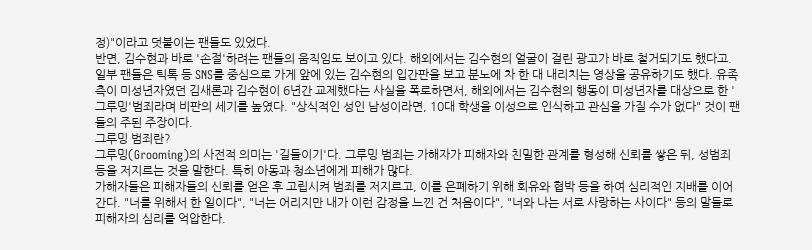정)"이라고 덧붙이는 팬들도 있었다.
반면, 김수현과 바로 '손절'하려는 팬들의 움직임도 보이고 있다. 해외에서는 김수현의 얼굴이 걸린 광고가 바로 철거되기도 했다고.
일부 팬들은 틱톡 등 SNS를 중심으로 가게 앞에 있는 김수현의 입간판을 보고 분노에 차 한 대 내리치는 영상을 공유하기도 했다. 유족 측이 미성년자였던 김새론과 김수현이 6년간 교제했다는 사실을 폭로하면서, 해외에서는 김수현의 행동이 미성년자를 대상으로 한 '그루밍'범죄라며 비판의 세기를 높였다. "상식적인 성인 남성이라면, 10대 학생을 이성으로 인식하고 관심을 가질 수가 없다" 것이 팬들의 주된 주장이다.
그루밍 범죄란?
그루밍(Grooming)의 사전적 의미는 '길들이기'다. 그루밍 범죄는 가해자가 피해자와 친밀한 관계를 형성해 신뢰를 쌓은 뒤, 성범죄 등을 저지르는 것을 말한다. 특히 아동과 청소년에게 피해가 많다.
가해자들은 피해자들의 신뢰를 얻은 후 고립시켜 범죄를 저지르고, 이를 은폐하기 위해 회유와 협박 등을 하여 심리적인 지배를 이어간다. "너를 위해서 한 일이다", "너는 어리지만 내가 이런 감정을 느낀 건 처음이다", "너와 나는 서로 사랑하는 사이다" 등의 말들로 피해자의 심리를 억압한다.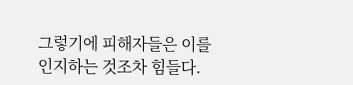그렇기에 피해자들은 이를 인지하는 것조차 힘들다.